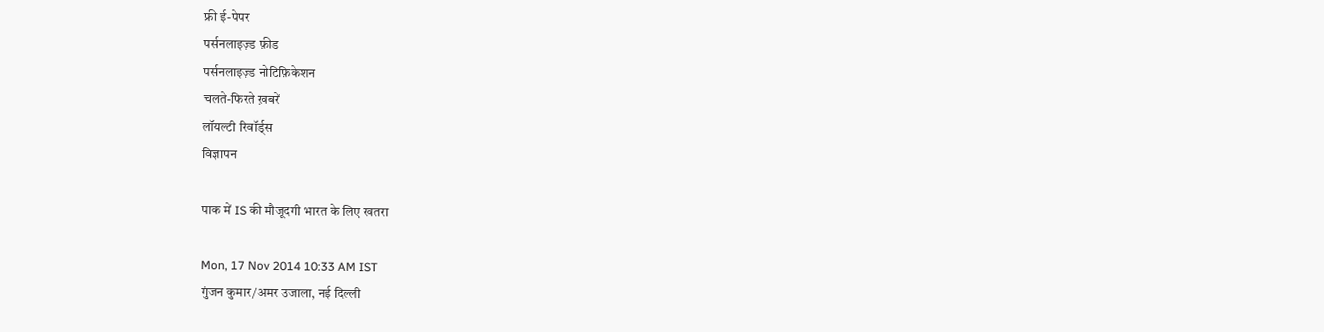फ्री ई-पेपर
पर्सनलाइज़्ड फ़ीड
पर्सनलाइज़्ड नोटिफ़िकेशन
चलते-फिरते ख़बरें
लॉयल्टी रिवॉर्ड्स
विज्ञापन

पाक में IS की मौजूदगी भारत के लिए खतरा

Mon, 17 Nov 2014 10:33 AM IST
गुंजन कुमार/अमर उजाला, नई दिल्ली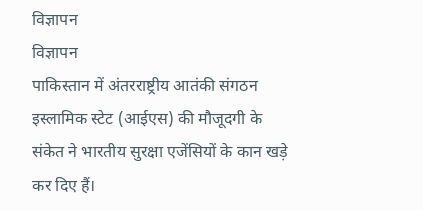विज्ञापन
विज्ञापन
पाकिस्तान में अंतरराष्ट्रीय आतंकी संगठन इस्लामिक स्टेट (आईएस) की मौजूदगी के संकेत ने भारतीय सुरक्षा एजेंसियों के कान खड़े कर दिए हैं।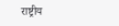राष्ट्रीय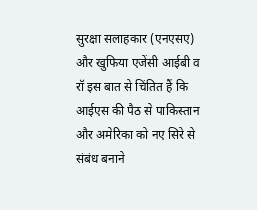सुरक्षा सलाहकार (एनएसए) और खुफिया एजेंसी आईबी व रॉ इस बात से चिंतित हैं कि आईएस की पैठ से पाकिस्तान और अमेरिका को नए सिरे से संबंध बनाने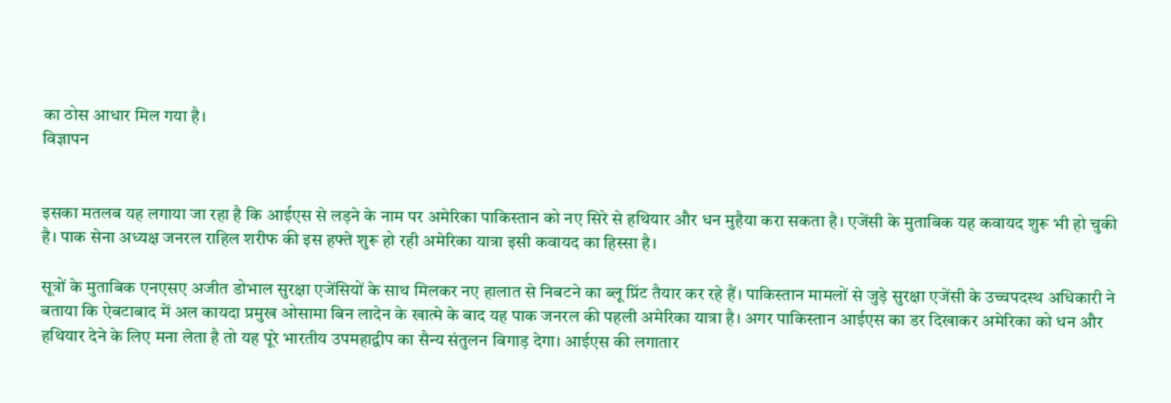का ठोस आधार मिल गया है।
विज्ञापन


इसका मतलब यह लगाया जा रहा है कि आईएस से लड़ने के नाम पर अमेरिका पाकिस्तान को नए सिरे से हथियार और धन मुहैया करा सकता है। एजेंसी के मुताबिक यह कवायद शुरू भी हो चुकी है। पाक सेना अध्यक्ष जनरल राहिल शरीफ की इस हफ्ते शुरू हो रही अमेरिका यात्रा इसी कवायद का हिस्सा है।

सूत्रों के मुताबिक एनएसए अजीत डोभाल सुरक्षा एजेंसियों के साथ मिलकर नए हालात से निबटने का ब्लू प्रिंट तैयार कर रहे हैं। पाकिस्तान मामलों से जुड़े सुरक्षा एजेंसी के उच्चपदस्थ अधिकारी ने बताया कि ऐबटाबाद में अल कायदा प्रमुख ओसामा बिन लादेन के खात्मे के बाद यह पाक जनरल की पहली अमेरिका यात्रा है। अगर पाकिस्तान आईएस का डर दिखाकर अमेरिका को धन और हथियार देने के लिए मना लेता है तो यह पूरे भारतीय उपमहाद्वीप का सैन्य संतुलन बिगाड़ देगा। आईएस की लगातार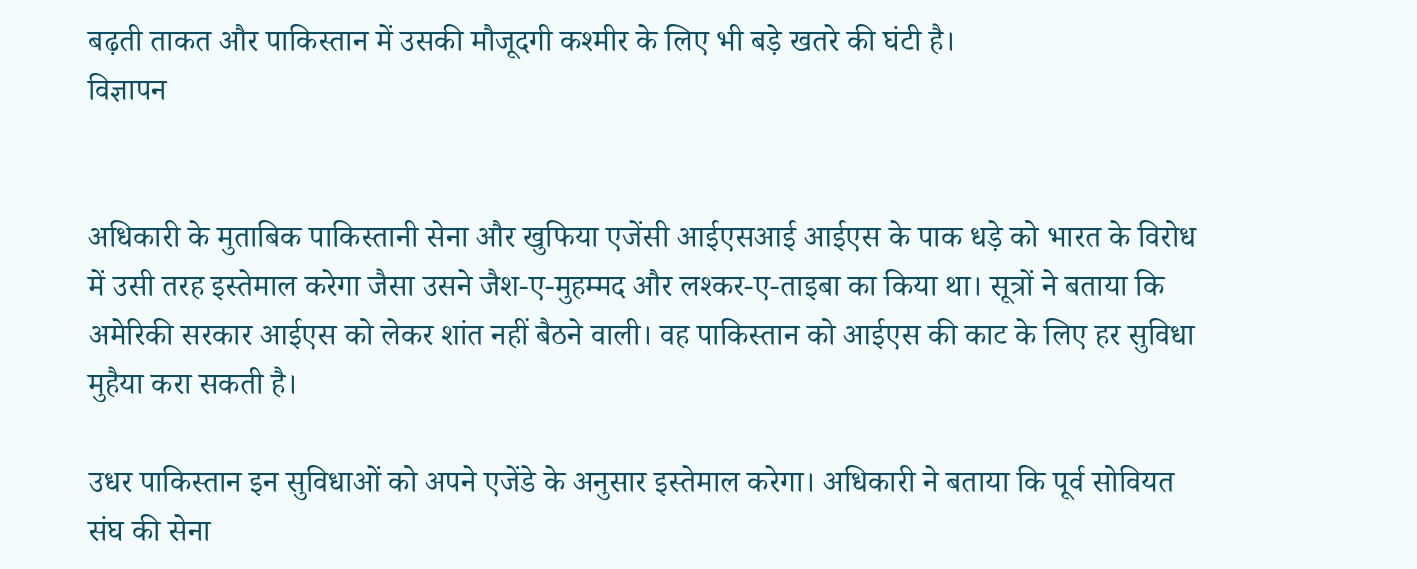बढ़ती ताकत और पाकिस्तान में उसकी मौजूदगी कश्मीर के लिए भी बड़े खतरे की घंटी है।
विज्ञापन


अधिकारी के मुताबिक पाकिस्तानी सेना और खुफिया एजेंसी आईएसआई आईएस के पाक धड़े को भारत के विरोध में उसी तरह इस्तेमाल करेगा जैसा उसने जैश-ए-मुहम्मद और लश्कर-ए-ताइबा का किया था। सूत्रों ने बताया कि अमेरिकी सरकार आईएस को लेकर शांत नहीं बैठने वाली। वह पाकिस्तान को आईएस की काट के लिए हर सुविधा मुहैया करा सकती है।

उधर पाकिस्तान इन सुविधाओं को अपने एजेंडे के अनुसार इस्तेमाल करेगा। अधिकारी ने बताया कि पूर्व सोवियत संघ की सेना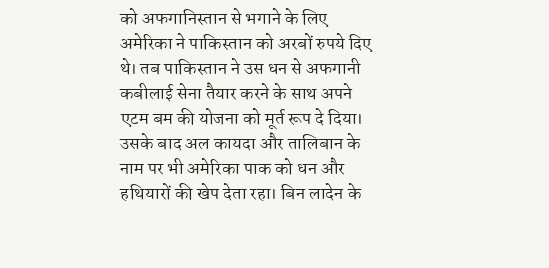को अफगानिस्तान से भगाने के लिए अमेरिका ने पाकिस्तान को अरबों रुपये दिए थे। तब पाकिस्तान ने उस धन से अफगानी कबीलाई सेना तैयार करने के साथ अपने एटम बम की योजना को मूर्त रूप दे दिया। उसके बाद अल कायदा और तालिबान के नाम पर भी अमेरिका पाक को धन और हथियारों की खेप देता रहा। बिन लादेन के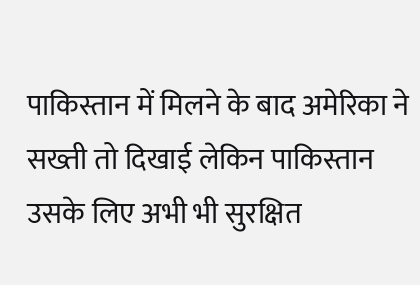पाकिस्तान में मिलने के बाद अमेरिका ने सख्ती तो दिखाई लेकिन पाकिस्तान उसके लिए अभी भी सुरक्षित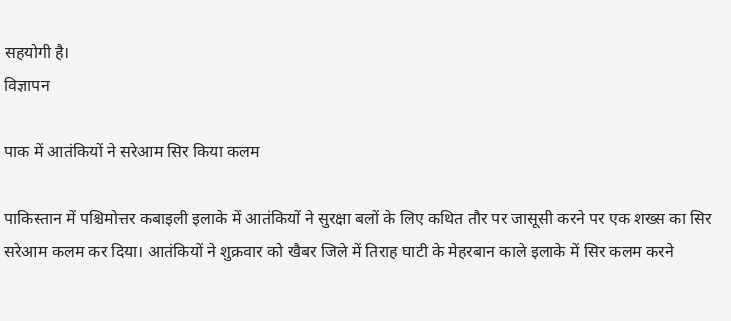सहयोगी है।
विज्ञापन

पाक में आतंकियों ने सरेआम सिर किया कलम

पाकिस्तान में पश्चिमोत्तर कबाइली इलाके में आतंकियों ने सुरक्षा बलों के लिए कथित तौर पर जासूसी करने पर एक शख्स का सिर सरेआम कलम कर दिया। आतंकियों ने शुक्रवार को खैबर जिले में तिराह घाटी के मेहरबान काले इलाके में सिर कलम करने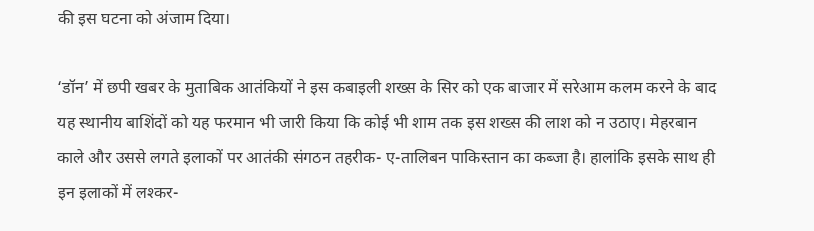की इस घटना को अंजाम दिया।

‘डॉन’ में छपी खबर के मुताबिक आतंकियों ने इस कबाइली शख्स के सिर को एक बाजार में सरेआम कलम करने के बाद यह स्थानीय बाशिंदों को यह फरमान भी जारी किया कि कोई भी शाम तक इस शख्स की लाश को न उठाए। मेहरबान काले और उससे लगते इलाकों पर आतंकी संगठन तहरीक- ए-तालिबन पाकिस्तान का कब्जा है। हालांकि इसके साथ ही इन इलाकों में लश्कर-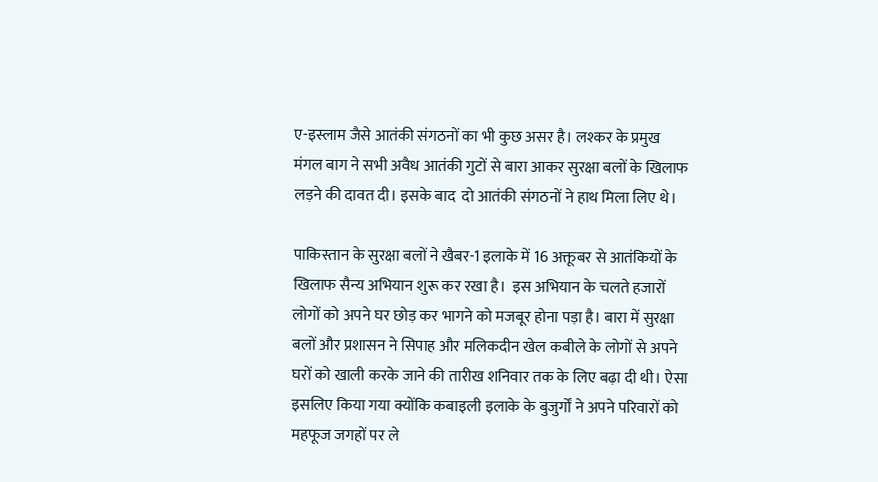ए-इस्लाम जैसे आतंकी संगठनों का भी कुछ असर है। लश्कर के प्रमुख मंगल बाग ने सभी अवैध आतंकी गुटों से बारा आकर सुरक्षा बलों के खिलाफ लड़ने की दावत दी। इसके बाद  दो आतंकी संगठनों ने हाथ मिला लिए थे।

पाकिस्तान के सुरक्षा बलों ने खैबर-1 इलाके में 16 अक्तूबर से आतंकियों के खिलाफ सैन्य अभियान शुरू कर रखा है।  इस अभियान के चलते हजारों लोगों को अपने घर छोड़ कर भागने को मजबूर होना पड़ा है। बारा में सुरक्षा बलों और प्रशासन ने सिपाह और मलिकदीन खेल कबीले के लोगों से अपने घरों को खाली करके जाने की तारीख शनिवार तक के लिए बढ़ा दी थी। ऐसा इसलिए किया गया क्योंकि कबाइली इलाके के बुजुर्गों ने अपने परिवारों को महफूज जगहों पर ले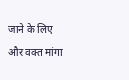जाने के लिए और वक्त मांगा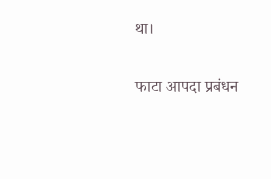था।

फाटा आपदा प्रबंधन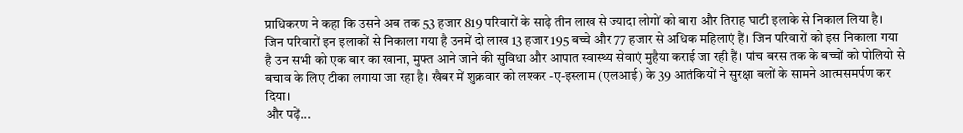प्राधिकरण ने कहा कि उसने अब तक 53 हजार 819 परिवारों के साढ़े तीन लाख से ज्यादा लोगों को बारा और तिराह घाटी इलाके से निकाल लिया है। जिन परिवारों इन इलाकों से निकाला गया है उनमें दो लाख 13 हजार 195 बच्चे और 77 हजार से अधिक महिलाएं हैं। जिन परिवारों को इस निकाला गया है उन सभी को एक बार का खाना, मुफ्त आने जाने की सुविधा और आपात स्वास्थ्य सेवाएं मुहैया कराई जा रही हैं। पांच बरस तक के बच्चों को पोलियो से बचाव के लिए टीका लगाया जा रहा है। खैबर में शुक्रवार को लश्कर -ए-इस्लाम (एलआई) के 39 आतंकियों ने सुरक्षा बलों के सामने आत्मसमर्पण कर दिया।
और पढ़ें...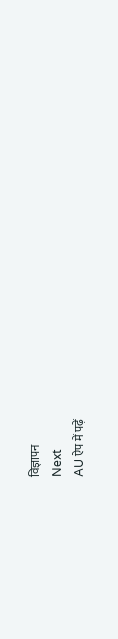विज्ञापन
Next
AU ऐप में पढ़ें